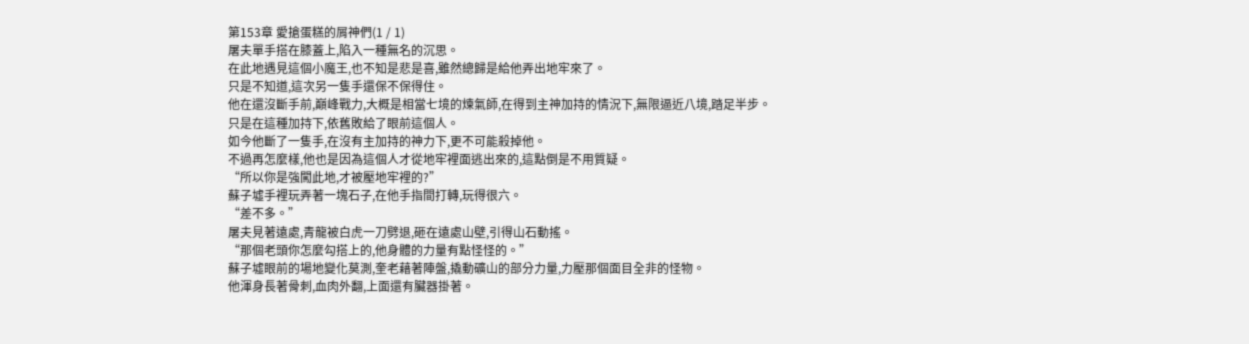第153章 愛搶蛋糕的屑神們(1 / 1)
屠夫單手搭在膝蓋上,陷入一種無名的沉思。
在此地遇見這個小魔王,也不知是悲是喜,雖然總歸是給他弄出地牢來了。
只是不知道,這次另一隻手還保不保得住。
他在還沒斷手前,巔峰戰力,大概是相當七境的煉氣師,在得到主神加持的情況下,無限逼近八境,踏足半步。
只是在這種加持下,依舊敗給了眼前這個人。
如今他斷了一隻手,在沒有主加持的神力下,更不可能殺掉他。
不過再怎麼樣,他也是因為這個人才從地牢裡面逃出來的,這點倒是不用質疑。
“所以你是強闖此地,才被壓地牢裡的?”
蘇子墟手裡玩弄著一塊石子,在他手指間打轉,玩得很六。
“差不多。”
屠夫見著遠處,青龍被白虎一刀劈退,砸在遠處山壁,引得山石動搖。
“那個老頭你怎麼勾搭上的,他身體的力量有點怪怪的。”
蘇子墟眼前的場地變化莫測,奎老藉著陣盤,撬動礦山的部分力量,力壓那個面目全非的怪物。
他渾身長著骨刺,血肉外翻,上面還有臟器掛著。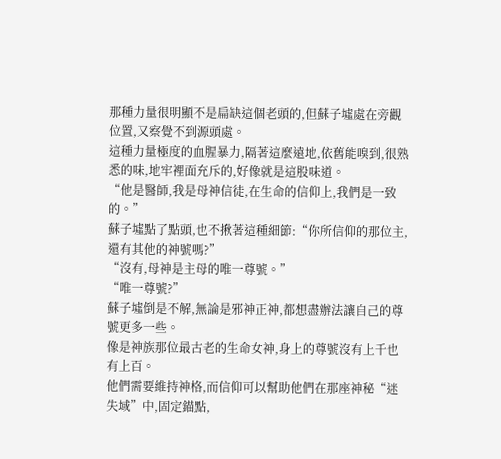那種力量很明顯不是扁缺這個老頭的,但蘇子墟處在旁觀位置,又察覺不到源頭處。
這種力量極度的血腥暴力,隔著這麼遠地,依舊能嗅到,很熟悉的味,地牢裡面充斥的,好像就是這股味道。
“他是醫師,我是母神信徒,在生命的信仰上,我們是一致的。”
蘇子墟點了點頭,也不揪著這種細節:“你所信仰的那位主,還有其他的神號嗎?”
“沒有,母神是主母的唯一尊號。”
“唯一尊號?”
蘇子墟倒是不解,無論是邪神正神,都想盡辦法讓自己的尊號更多一些。
像是神族那位最古老的生命女神,身上的尊號沒有上千也有上百。
他們需要維持神格,而信仰可以幫助他們在那座神秘“迷失域”中,固定錨點,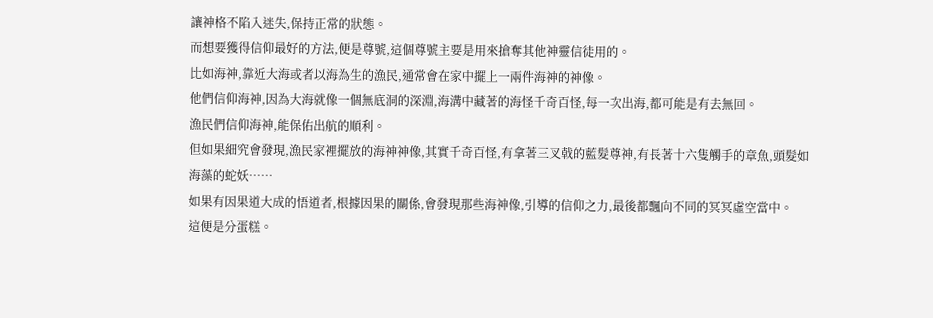讓神格不陷入迷失,保持正常的狀態。
而想要獲得信仰最好的方法,便是尊號,這個尊號主要是用來搶奪其他神靈信徒用的。
比如海神,靠近大海或者以海為生的漁民,通常會在家中擺上一兩件海神的神像。
他們信仰海神,因為大海就像一個無底洞的深淵,海溝中藏著的海怪千奇百怪,每一次出海,都可能是有去無回。
漁民們信仰海神,能保佑出航的順利。
但如果細究會發現,漁民家裡擺放的海神神像,其實千奇百怪,有拿著三叉戟的藍髮尊神,有長著十六隻觸手的章魚,頭髮如海藻的蛇妖……
如果有因果道大成的悟道者,根據因果的關係,會發現那些海神像,引導的信仰之力,最後都飄向不同的冥冥虛空當中。
這便是分蛋糕。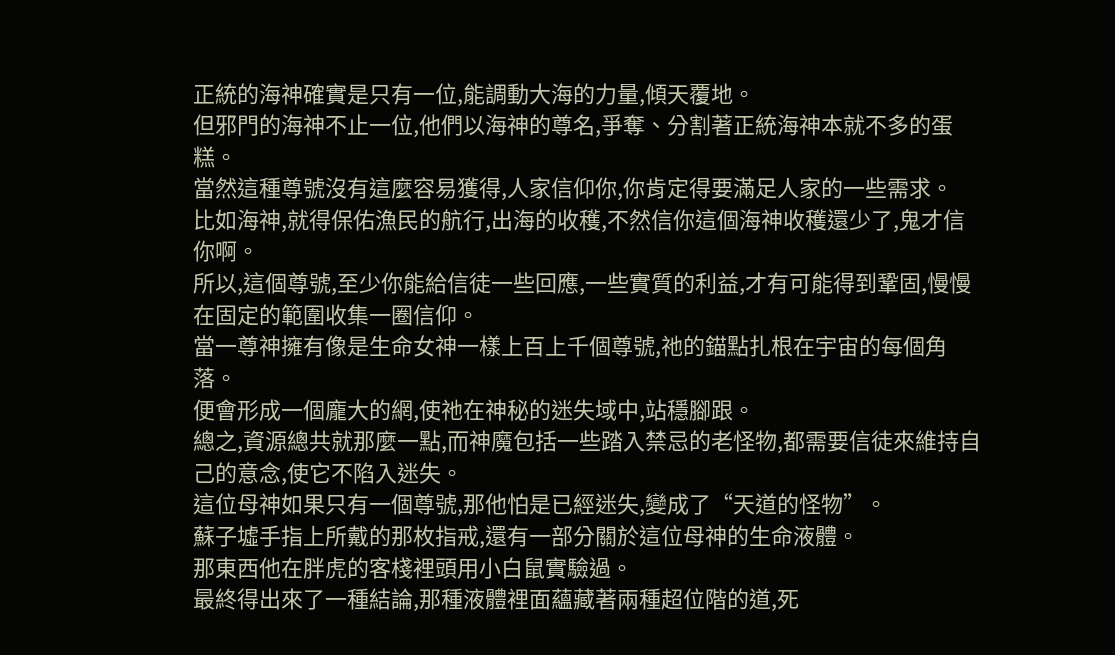正統的海神確實是只有一位,能調動大海的力量,傾天覆地。
但邪門的海神不止一位,他們以海神的尊名,爭奪、分割著正統海神本就不多的蛋糕。
當然這種尊號沒有這麼容易獲得,人家信仰你,你肯定得要滿足人家的一些需求。
比如海神,就得保佑漁民的航行,出海的收穫,不然信你這個海神收穫還少了,鬼才信你啊。
所以,這個尊號,至少你能給信徒一些回應,一些實質的利益,才有可能得到鞏固,慢慢在固定的範圍收集一圈信仰。
當一尊神擁有像是生命女神一樣上百上千個尊號,祂的錨點扎根在宇宙的每個角落。
便會形成一個龐大的網,使祂在神秘的迷失域中,站穩腳跟。
總之,資源總共就那麼一點,而神魔包括一些踏入禁忌的老怪物,都需要信徒來維持自己的意念,使它不陷入迷失。
這位母神如果只有一個尊號,那他怕是已經迷失,變成了“天道的怪物”。
蘇子墟手指上所戴的那枚指戒,還有一部分關於這位母神的生命液體。
那東西他在胖虎的客棧裡頭用小白鼠實驗過。
最終得出來了一種結論,那種液體裡面蘊藏著兩種超位階的道,死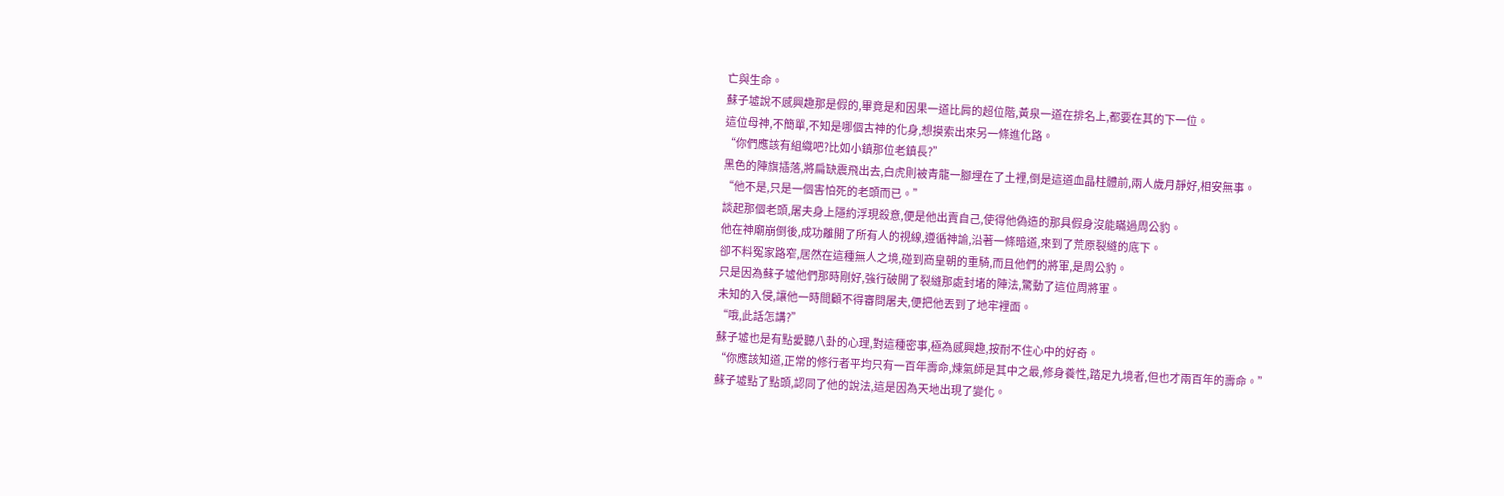亡與生命。
蘇子墟說不感興趣那是假的,畢竟是和因果一道比肩的超位階,黃泉一道在排名上,都要在其的下一位。
這位母神,不簡單,不知是哪個古神的化身,想摸索出來另一條進化路。
“你們應該有組織吧?比如小鎮那位老鎮長?”
黑色的陣旗插落,將扁缺震飛出去,白虎則被青龍一腳埋在了土裡,倒是這道血晶柱體前,兩人歲月靜好,相安無事。
“他不是,只是一個害怕死的老頭而已。”
談起那個老頭,屠夫身上隱約浮現殺意,便是他出賣自己,使得他偽造的那具假身沒能瞞過周公豹。
他在神廟崩倒後,成功離開了所有人的視線,遵循神諭,沿著一條暗道,來到了荒原裂縫的底下。
卻不料冤家路窄,居然在這種無人之境,碰到商皇朝的重騎,而且他們的將軍,是周公豹。
只是因為蘇子墟他們那時剛好,強行破開了裂縫那處封堵的陣法,驚動了這位周將軍。
未知的入侵,讓他一時間顧不得審問屠夫,便把他丟到了地牢裡面。
“哦,此話怎講?”
蘇子墟也是有點愛聽八卦的心理,對這種密事,極為感興趣,按耐不住心中的好奇。
“你應該知道,正常的修行者平均只有一百年壽命,煉氣師是其中之最,修身養性,踏足九境者,但也才兩百年的壽命。”
蘇子墟點了點頭,認同了他的說法,這是因為天地出現了變化。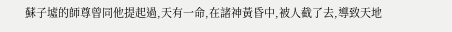蘇子墟的師尊曾同他提起過,天有一命,在諸神黃昏中,被人截了去,導致天地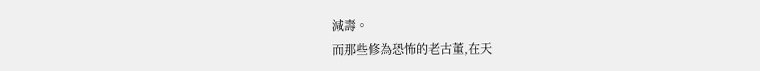減壽。
而那些修為恐怖的老古董,在天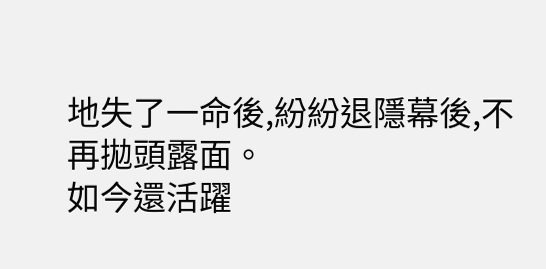地失了一命後,紛紛退隱幕後,不再拋頭露面。
如今還活躍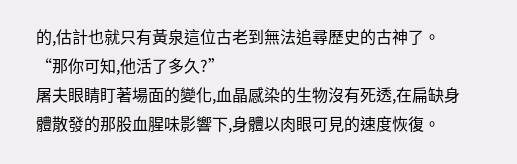的,估計也就只有黃泉這位古老到無法追尋歷史的古神了。
“那你可知,他活了多久?”
屠夫眼睛盯著場面的變化,血晶感染的生物沒有死透,在扁缺身體散發的那股血腥味影響下,身體以肉眼可見的速度恢復。